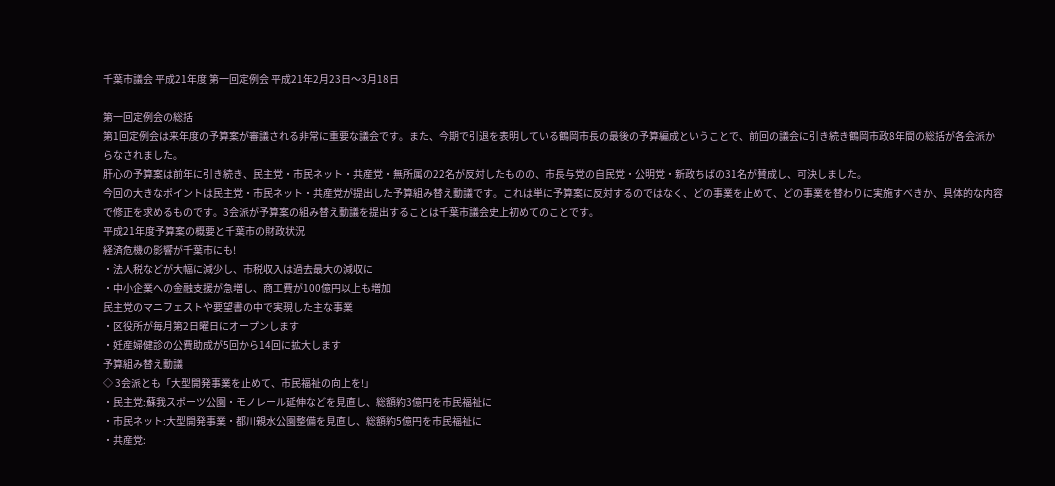千葉市議会 平成21年度 第一回定例会 平成21年2月23日〜3月18日

第一回定例会の総括
第1回定例会は来年度の予算案が審議される非常に重要な議会です。また、今期で引退を表明している鶴岡市長の最後の予算編成ということで、前回の議会に引き続き鶴岡市政8年間の総括が各会派からなされました。
肝心の予算案は前年に引き続き、民主党・市民ネット・共産党・無所属の22名が反対したものの、市長与党の自民党・公明党・新政ちばの31名が賛成し、可決しました。
今回の大きなポイントは民主党・市民ネット・共産党が提出した予算組み替え動議です。これは単に予算案に反対するのではなく、どの事業を止めて、どの事業を替わりに実施すべきか、具体的な内容で修正を求めるものです。3会派が予算案の組み替え動議を提出することは千葉市議会史上初めてのことです。
平成21年度予算案の概要と千葉市の財政状況
経済危機の影響が千葉市にも!
・法人税などが大幅に減少し、市税収入は過去最大の減収に
・中小企業への金融支援が急増し、商工費が100億円以上も増加
民主党のマニフェストや要望書の中で実現した主な事業
・区役所が毎月第2日曜日にオープンします
・妊産婦健診の公費助成が5回から14回に拡大します
予算組み替え動議
◇ 3会派とも「大型開発事業を止めて、市民福祉の向上を!」
・民主党:蘇我スポーツ公園・モノレール延伸などを見直し、総額約3億円を市民福祉に
・市民ネット:大型開発事業・都川親水公園整備を見直し、総額約5億円を市民福祉に
・共産党: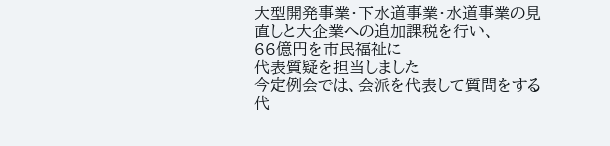大型開発事業・下水道事業・水道事業の見直しと大企業への追加課税を行い、
66億円を市民福祉に
代表質疑を担当しました
今定例会では、会派を代表して質問をする代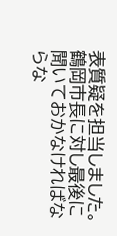表質疑を担当しました。鶴岡市長に対し最後に聞いておかなければならな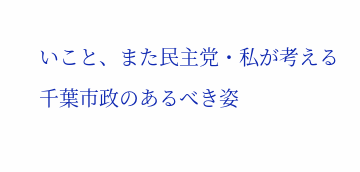いこと、また民主党・私が考える千葉市政のあるべき姿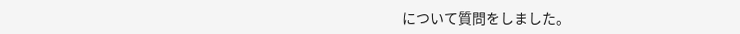について質問をしました。